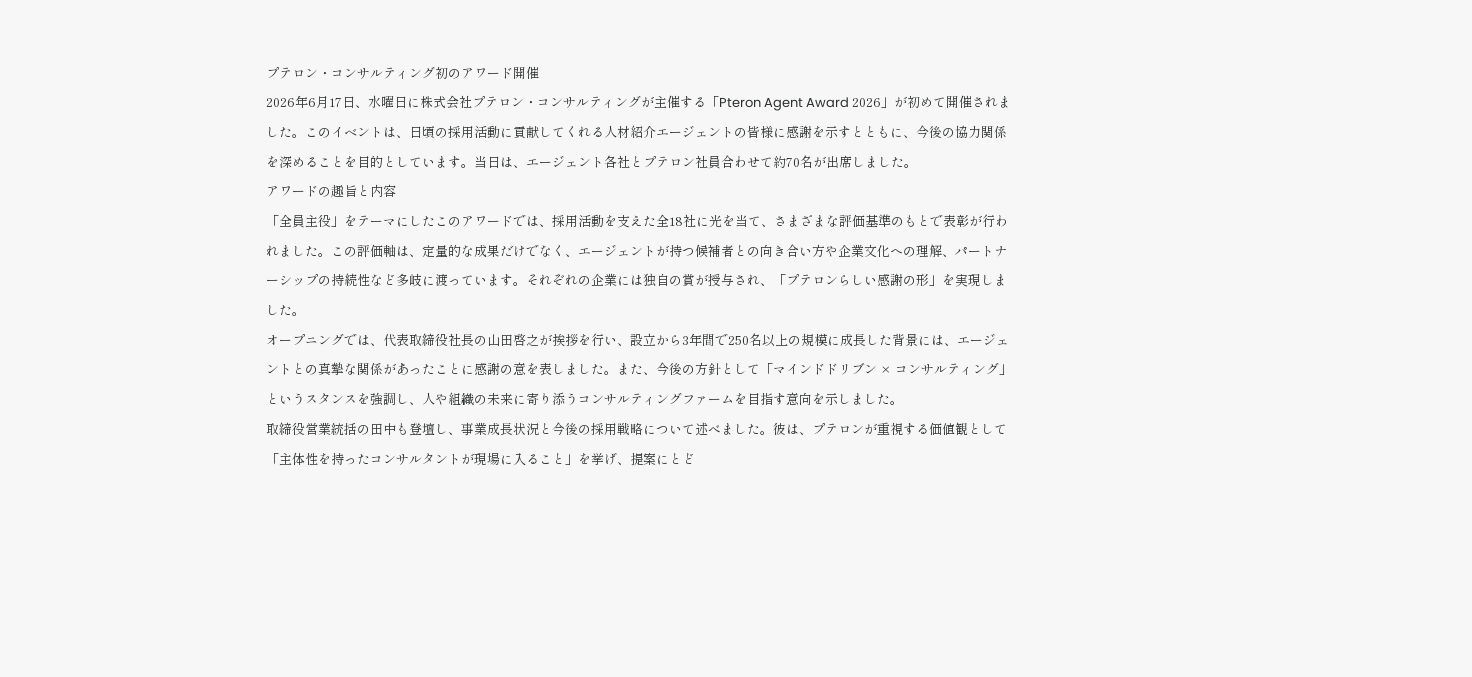プテロン・コンサルティング初のアワード開催
2026年6月17日、水曜日に株式会社プテロン・コンサルティングが主催する「Pteron Agent Award 2026」が初めて開催されました。このイベントは、日頃の採用活動に貢献してくれる人材紹介エージェントの皆様に感謝を示すとともに、今後の協力関係を深めることを目的としています。当日は、エージェント各社とプテロン社員合わせて約70名が出席しました。
アワードの趣旨と内容
「全員主役」をテーマにしたこのアワードでは、採用活動を支えた全18社に光を当て、さまざまな評価基準のもとで表彰が行われました。この評価軸は、定量的な成果だけでなく、エージェントが持つ候補者との向き合い方や企業文化への理解、パートナーシップの持続性など多岐に渡っています。それぞれの企業には独自の賞が授与され、「プテロンらしい感謝の形」を実現しました。
オープニングでは、代表取締役社長の山田啓之が挨拶を行い、設立から3年間で250名以上の規模に成長した背景には、エージェントとの真摯な関係があったことに感謝の意を表しました。また、今後の方針として「マインドドリブン × コンサルティング」というスタンスを強調し、人や組織の未来に寄り添うコンサルティングファームを目指す意向を示しました。
取締役営業統括の田中も登壇し、事業成長状況と今後の採用戦略について述べました。彼は、プテロンが重視する価値観として「主体性を持ったコンサルタントが現場に入ること」を挙げ、提案にとど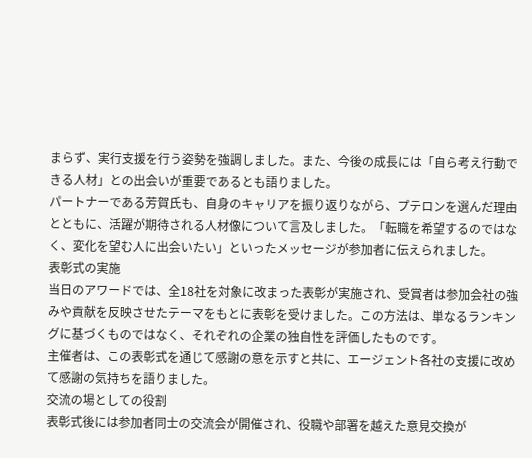まらず、実行支援を行う姿勢を強調しました。また、今後の成長には「自ら考え行動できる人材」との出会いが重要であるとも語りました。
パートナーである芳賀氏も、自身のキャリアを振り返りながら、プテロンを選んだ理由とともに、活躍が期待される人材像について言及しました。「転職を希望するのではなく、変化を望む人に出会いたい」といったメッセージが参加者に伝えられました。
表彰式の実施
当日のアワードでは、全18社を対象に改まった表彰が実施され、受賞者は参加会社の強みや貢献を反映させたテーマをもとに表彰を受けました。この方法は、単なるランキングに基づくものではなく、それぞれの企業の独自性を評価したものです。
主催者は、この表彰式を通じて感謝の意を示すと共に、エージェント各社の支援に改めて感謝の気持ちを語りました。
交流の場としての役割
表彰式後には参加者同士の交流会が開催され、役職や部署を越えた意見交換が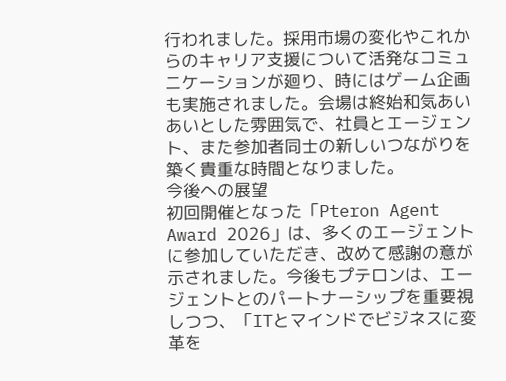行われました。採用市場の変化やこれからのキャリア支援について活発なコミュニケーションが廻り、時にはゲーム企画も実施されました。会場は終始和気あいあいとした雰囲気で、社員とエージェント、また参加者同士の新しいつながりを築く貴重な時間となりました。
今後への展望
初回開催となった「Pteron Agent Award 2026」は、多くのエージェントに参加していただき、改めて感謝の意が示されました。今後もプテロンは、エージェントとのパートナーシップを重要視しつつ、「ITとマインドでビジネスに変革を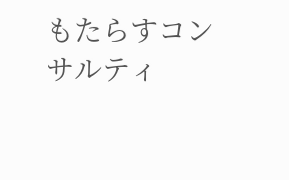もたらすコンサルティ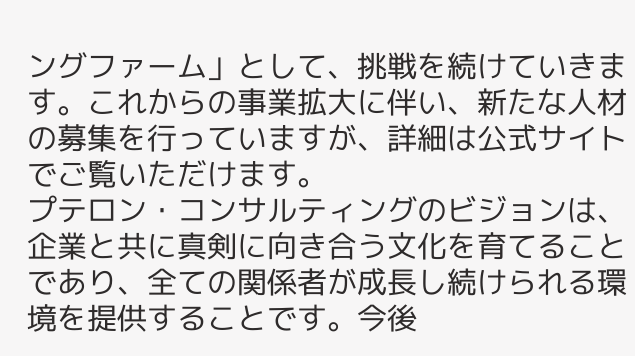ングファーム」として、挑戦を続けていきます。これからの事業拡大に伴い、新たな人材の募集を行っていますが、詳細は公式サイトでご覧いただけます。
プテロン・コンサルティングのビジョンは、企業と共に真剣に向き合う文化を育てることであり、全ての関係者が成長し続けられる環境を提供することです。今後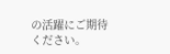の活躍にご期待ください。